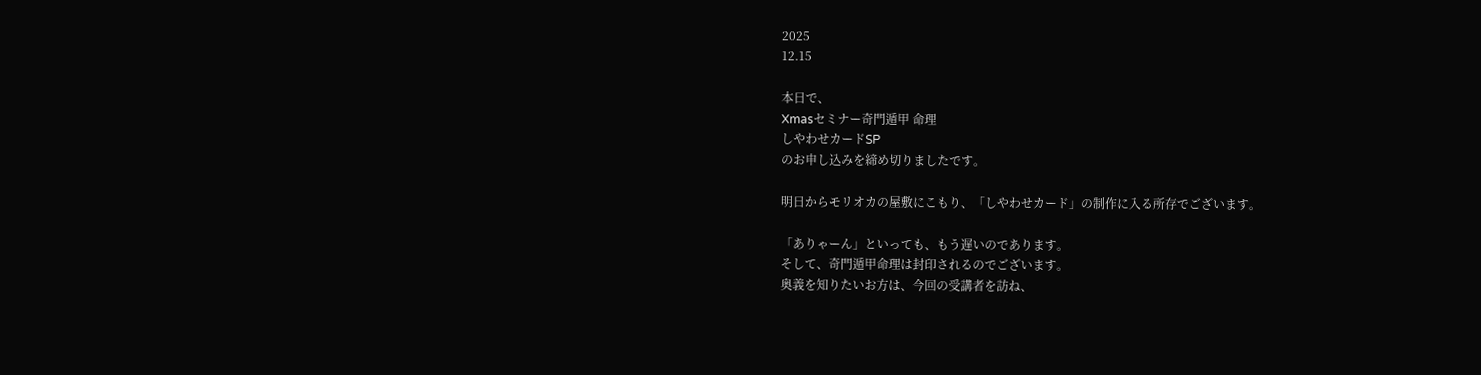2025
12.15

本日で、
Xmasセミナー奇門遁甲 命理
しやわせカードSP
のお申し込みを締め切りましたです。

明日からモリオカの屋敷にこもり、「しやわせカード」の制作に入る所存でございます。

「ありゃーん」といっても、もう遅いのであります。
そして、奇門遁甲命理は封印されるのでございます。
奥義を知りたいお方は、今回の受講者を訪ね、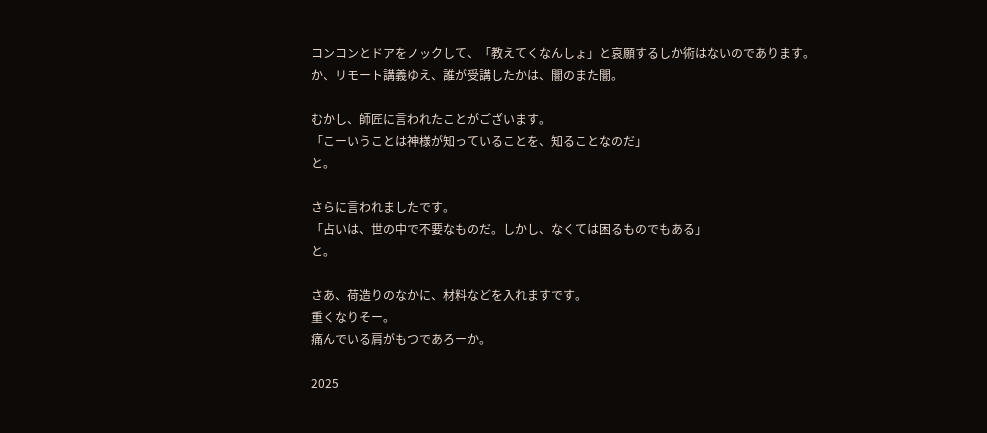コンコンとドアをノックして、「教えてくなんしょ」と哀願するしか術はないのであります。
か、リモート講義ゆえ、誰が受講したかは、闇のまた闇。

むかし、師匠に言われたことがございます。
「こーいうことは神様が知っていることを、知ることなのだ」
と。

さらに言われましたです。
「占いは、世の中で不要なものだ。しかし、なくては困るものでもある」
と。

さあ、荷造りのなかに、材料などを入れますです。
重くなりそー。
痛んでいる肩がもつであろーか。

2025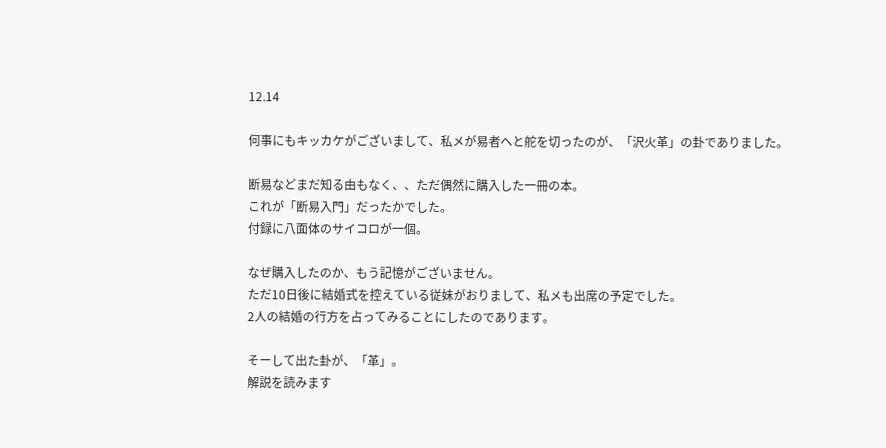12.14

何事にもキッカケがございまして、私メが易者へと舵を切ったのが、「沢火革」の卦でありました。

断易などまだ知る由もなく、、ただ偶然に購入した一冊の本。
これが「断易入門」だったかでした。
付録に八面体のサイコロが一個。

なぜ購入したのか、もう記憶がございません。
ただ10日後に結婚式を控えている従妹がおりまして、私メも出席の予定でした。
2人の結婚の行方を占ってみることにしたのであります。

そーして出た卦が、「革」。
解説を読みます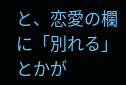と、恋愛の欄に「別れる」とかが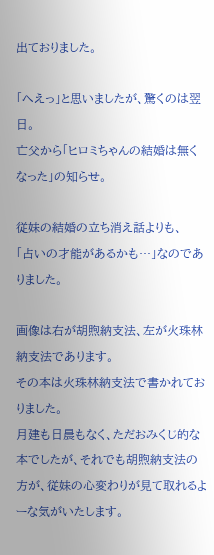出ておりました。

「へえっ」と思いましたが、驚くのは翌日。
亡父から「ヒロミちゃんの結婚は無くなった」の知らせ。

従妹の結婚の立ち消え話よりも、
「占いの才能があるかも…」なのでありました。

画像は右が胡煦納支法、左が火珠林納支法であります。
その本は火珠林納支法で書かれておりました。
月建も日晨もなく、ただおみくじ的な本でしたが、それでも胡煦納支法の方が、従妹の心変わりが見て取れるよーな気がいたします。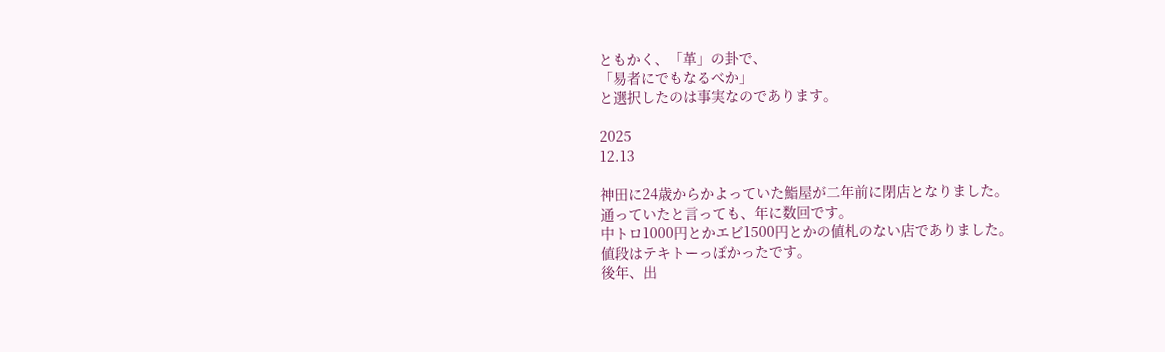ともかく、「革」の卦で、
「易者にでもなるべか」
と選択したのは事実なのであります。

2025
12.13

神田に24歳からかよっていた鮨屋が二年前に閉店となりました。
通っていたと言っても、年に数回です。
中トロ1000円とかエビ1500円とかの値札のない店でありました。
値段はテキトーっぽかったです。
後年、出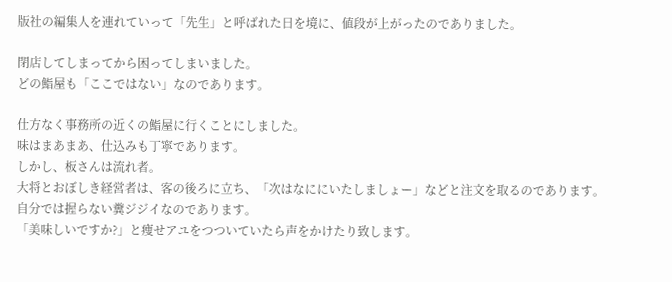版社の編集人を連れていって「先生」と呼ばれた日を境に、値段が上がったのでありました。

閉店してしまってから困ってしまいました。
どの鮨屋も「ここではない」なのであります。

仕方なく事務所の近くの鮨屋に行くことにしました。
味はまあまあ、仕込みも丁寧であります。
しかし、板さんは流れ者。
大将とおぼしき経営者は、客の後ろに立ち、「次はなににいたしましょー」などと注文を取るのであります。
自分では握らない糞ジジイなのであります。
「美味しいですか?」と痩せアユをつついていたら声をかけたり致します。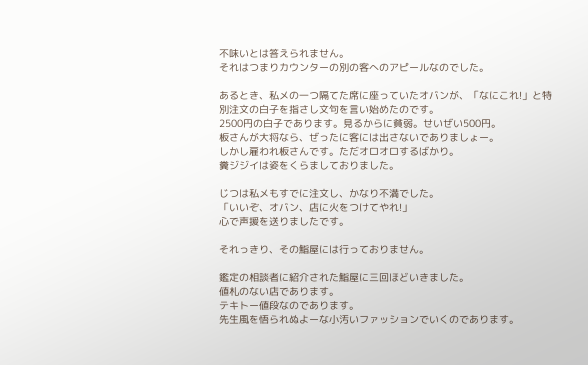不味いとは答えられません。
それはつまりカウンターの別の客へのアピールなのでした。

あるとき、私メの一つ隔てた席に座っていたオバンが、「なにこれ!」と特別注文の白子を指さし文句を言い始めたのです。
2500円の白子であります。見るからに貧弱。せいぜい500円。
板さんが大将なら、ぜったに客には出さないでありましょー。
しかし雇われ板さんです。ただオロオロするばかり。
糞ジジイは姿をくらましておりました。

じつは私メもすでに注文し、かなり不満でした。
「いいぞ、オバン、店に火をつけてやれ!」
心で声援を送りましたです。

それっきり、その鮨屋には行っておりません。

鑑定の相談者に紹介された鮨屋に三回ほどいきました。
値札のない店であります。
テキトー値段なのであります。
先生風を悟られぬよーな小汚いファッションでいくのであります。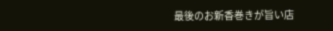最後のお新香巻きが旨い店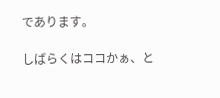であります。

しばらくはココかぁ、と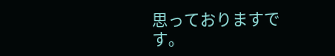思っておりますです。